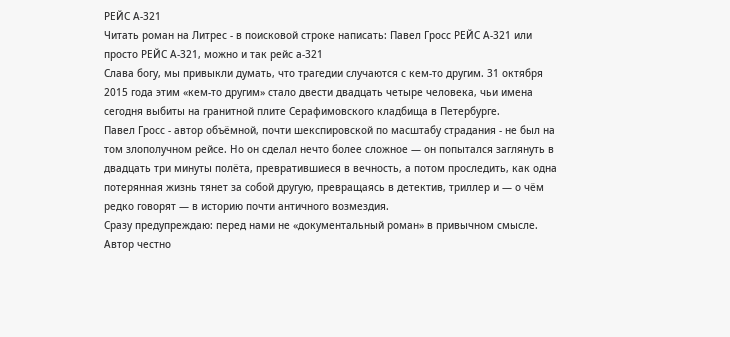РЕЙС А-321
Читать роман на Литрес - в поисковой строке написать: Павел Гросс РЕЙС А-321 или просто РЕЙС А-321, можно и так рейс а-321
Слава богу, мы привыкли думать, что трагедии случаются с кем-то другим. 31 октября 2015 года этим «кем-то другим» стало двести двадцать четыре человека, чьи имена сегодня выбиты на гранитной плите Серафимовского кладбища в Петербурге.
Павел Гросс - автор объёмной, почти шекспировской по масштабу страдания - не был на том злополучном рейсе. Но он сделал нечто более сложное — он попытался заглянуть в двадцать три минуты полёта, превратившиеся в вечность, а потом проследить, как одна потерянная жизнь тянет за собой другую, превращаясь в детектив, триллер и — о чём редко говорят — в историю почти античного возмездия.
Сразу предупреждаю: перед нами не «документальный роман» в привычном смысле. Автор честно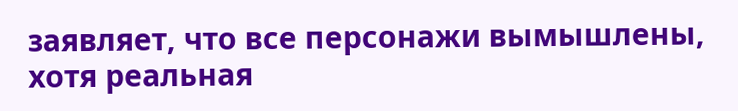заявляет, что все персонажи вымышлены, хотя реальная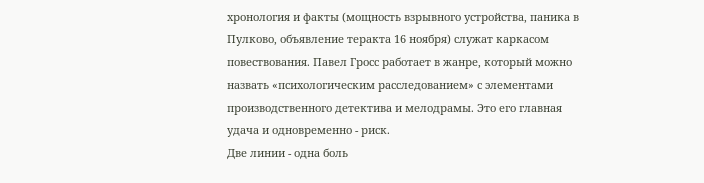хронология и факты (мощность взрывного устройства, паника в Пулково, объявление теракта 16 ноября) служат каркасом повествования. Павел Гросс работает в жанре, который можно назвать «психологическим расследованием» с элементами производственного детектива и мелодрамы. Это его главная удача и одновременно - риск.
Две линии - одна боль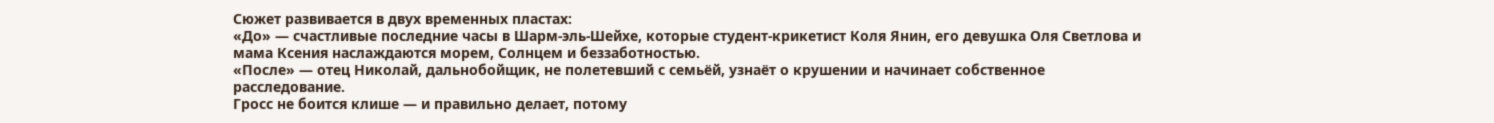Сюжет развивается в двух временных пластах:
«До» — счастливые последние часы в Шарм-эль-Шейхе, которые студент-крикетист Коля Янин, его девушка Оля Светлова и мама Ксения наслаждаются морем, Солнцем и беззаботностью.
«После» — отец Николай, дальнобойщик, не полетевший с семьёй, узнаёт о крушении и начинает собственное расследование.
Гросс не боится клише — и правильно делает, потому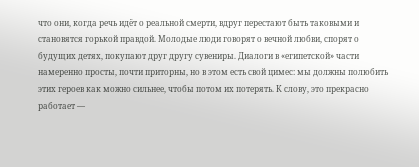что они, когда речь идёт о реальной смерти, вдруг перестают быть таковыми и становятся горькой правдой. Молодые люди говорят о вечной любви, спорят о будущих детях, покупают друг другу сувениры. Диалоги в «египетской» части намеренно просты, почти приторны, но в этом есть свой цимес: мы должны полюбить этих героев как можно сильнее, чтобы потом их потерять. К слову, это прекрасно работает —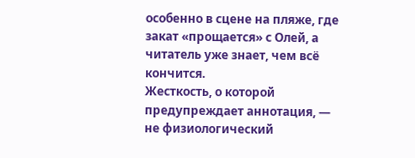особенно в сцене на пляже, где закат «прощается» с Олей, а читатель уже знает, чем всё кончится.
Жесткость, о которой предупреждает аннотация, — не физиологический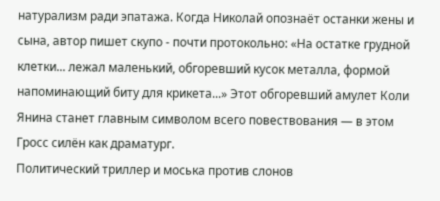натурализм ради эпатажа. Когда Николай опознаёт останки жены и сына, автор пишет скупо - почти протокольно: «На остатке грудной клетки... лежал маленький, обгоревший кусок металла, формой напоминающий биту для крикета...» Этот обгоревший амулет Коли Янина станет главным символом всего повествования — в этом Гросс силён как драматург.
Политический триллер и моська против слонов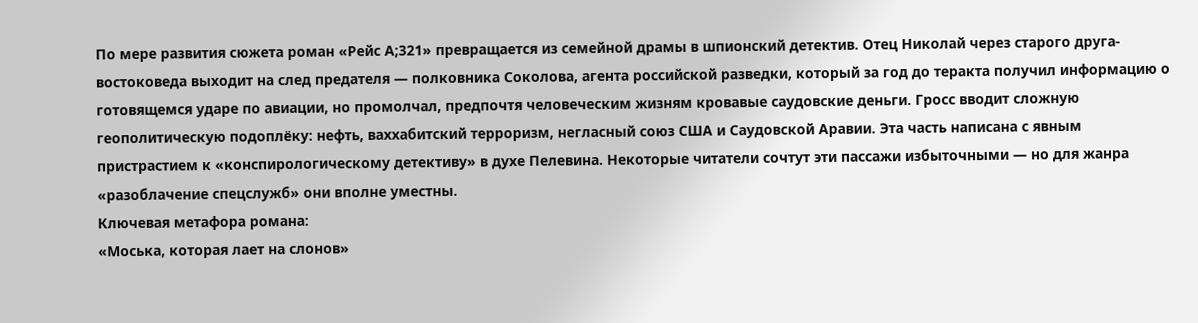По мере развития сюжета роман «Рейс А;321» превращается из семейной драмы в шпионский детектив. Отец Николай через старого друга-востоковеда выходит на след предателя — полковника Соколова, агента российской разведки, который за год до теракта получил информацию о готовящемся ударе по авиации, но промолчал, предпочтя человеческим жизням кровавые саудовские деньги. Гросс вводит сложную геополитическую подоплёку: нефть, ваххабитский терроризм, негласный союз США и Саудовской Аравии. Эта часть написана с явным пристрастием к «конспирологическому детективу» в духе Пелевина. Некоторые читатели сочтут эти пассажи избыточными — но для жанра «разоблачение спецслужб» они вполне уместны.
Ключевая метафора романа:
«Моська, которая лает на слонов»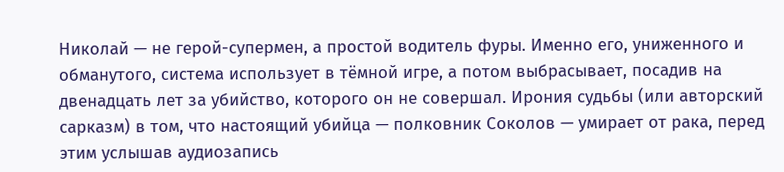Николай — не герой-супермен, а простой водитель фуры. Именно его, униженного и обманутого, система использует в тёмной игре, а потом выбрасывает, посадив на двенадцать лет за убийство, которого он не совершал. Ирония судьбы (или авторский сарказм) в том, что настоящий убийца — полковник Соколов — умирает от рака, перед этим услышав аудиозапись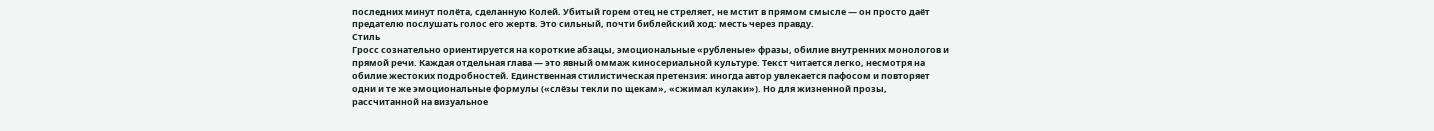последних минут полёта, сделанную Колей. Убитый горем отец не стреляет, не мстит в прямом смысле — он просто даёт предателю послушать голос его жертв. Это сильный, почти библейский ход: месть через правду.
Стиль
Гросс сознательно ориентируется на короткие абзацы, эмоциональные «рубленые» фразы, обилие внутренних монологов и прямой речи. Каждая отдельная глава — это явный оммаж киносериальной культуре. Текст читается легко, несмотря на обилие жестоких подробностей. Единственная стилистическая претензия: иногда автор увлекается пафосом и повторяет одни и те же эмоциональные формулы («слёзы текли по щекам», «сжимал кулаки»). Но для жизненной прозы, рассчитанной на визуальное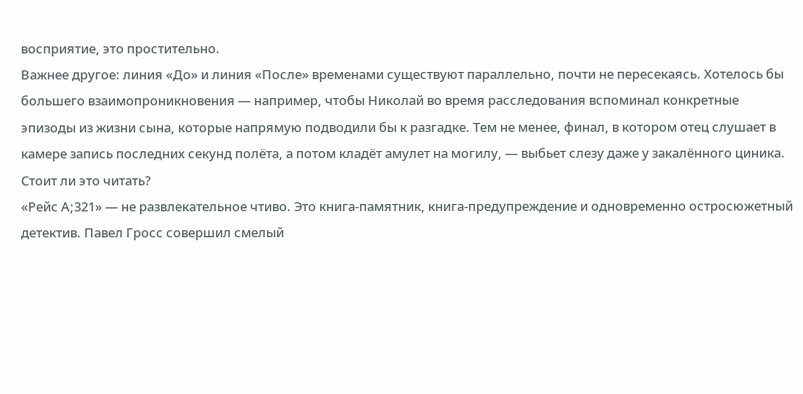восприятие, это простительно.
Важнее другое: линия «До» и линия «После» временами существуют параллельно, почти не пересекаясь. Хотелось бы большего взаимопроникновения — например, чтобы Николай во время расследования вспоминал конкретные эпизоды из жизни сына, которые напрямую подводили бы к разгадке. Тем не менее, финал, в котором отец слушает в камере запись последних секунд полёта, а потом кладёт амулет на могилу, — выбьет слезу даже у закалённого циника.
Стоит ли это читать?
«Рейс А;321» — не развлекательное чтиво. Это книга-памятник, книга-предупреждение и одновременно остросюжетный детектив. Павел Гросс совершил смелый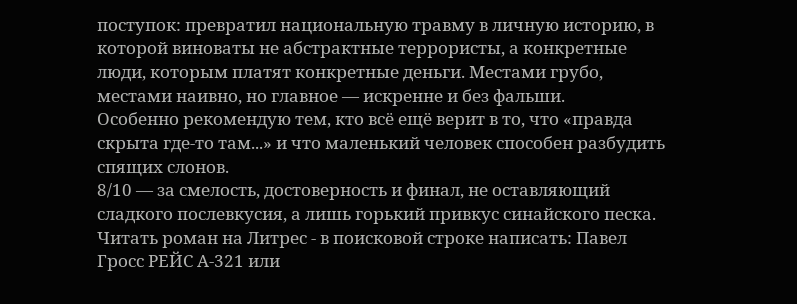поступок: превратил национальную травму в личную историю, в которой виноваты не абстрактные террористы, а конкретные люди, которым платят конкретные деньги. Местами грубо, местами наивно, но главное — искренне и без фальши.
Особенно рекомендую тем, кто всё ещё верит в то, что «правда скрыта где-то там...» и что маленький человек способен разбудить спящих слонов.
8/10 — за смелость, достоверность и финал, не оставляющий сладкого послевкусия, а лишь горький привкус синайского песка.
Читать роман на Литрес - в поисковой строке написать: Павел Гросс РЕЙС А-321 или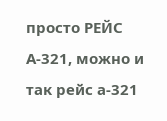просто РЕЙС А-321, можно и так рейс а-321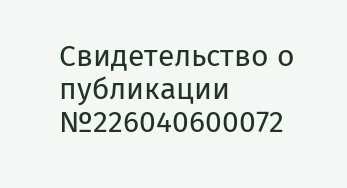Свидетельство о публикации №226040600072